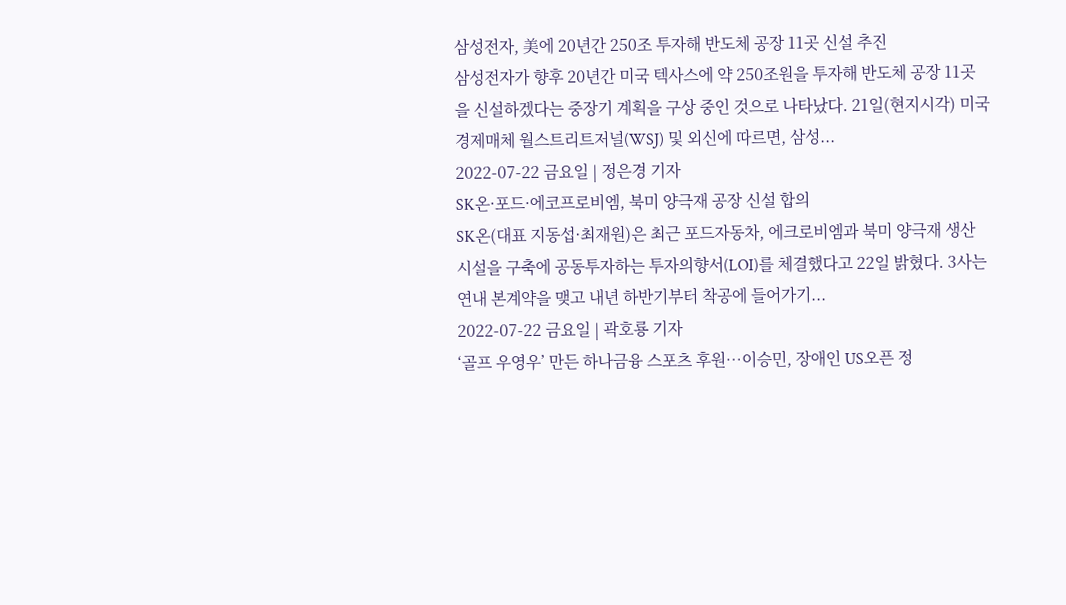삼성전자, 美에 20년간 250조 투자해 반도체 공장 11곳 신설 추진
삼성전자가 향후 20년간 미국 텍사스에 약 250조원을 투자해 반도체 공장 11곳을 신설하겠다는 중장기 계획을 구상 중인 것으로 나타났다. 21일(현지시각) 미국 경제매체 월스트리트저널(WSJ) 및 외신에 따르면, 삼성...
2022-07-22 금요일 | 정은경 기자
SK온·포드·에코프로비엠, 북미 양극재 공장 신설 합의
SK온(대표 지동섭·최재원)은 최근 포드자동차, 에크로비엠과 북미 양극재 생산 시설을 구축에 공동투자하는 투자의향서(LOI)를 체결했다고 22일 밝혔다. 3사는 연내 본계약을 맺고 내년 하반기부터 착공에 들어가기...
2022-07-22 금요일 | 곽호룡 기자
‘골프 우영우’ 만든 하나금융 스포츠 후원…이승민, 장애인 US오픈 정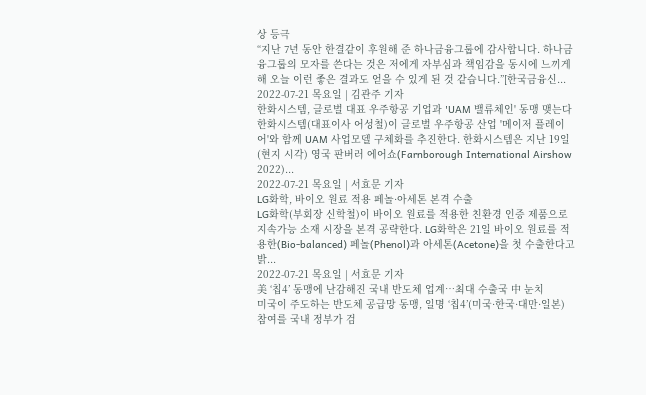상 등극
“지난 7년 동안 한결같이 후원해 준 하나금융그룹에 감사합니다. 하나금융그룹의 모자를 쓴다는 것은 저에게 자부심과 책임감을 동시에 느끼게 해 오늘 이런 좋은 결과도 얻을 수 있게 된 것 같습니다.”[한국금융신...
2022-07-21 목요일 | 김관주 기자
한화시스템, 글로벌 대표 우주항공 기업과 'UAM 밸류체인' 동맹 맺는다
한화시스템(대표이사 어성철)이 글로벌 우주항공 산업 '메이저 플레이어'와 함께 UAM 사업모델 구체화를 추진한다. 한화시스템은 지난 19일(현지 시각) 영국 판버러 에어쇼(Farnborough International Airshow 2022)...
2022-07-21 목요일 | 서효문 기자
LG화학, 바이오 원료 적용 페놀·아세톤 본격 수출
LG화학(부회장 신학철)이 바이오 원료를 적용한 친환경 인증 제품으로 지속가능 소재 시장을 본격 공략한다. LG화학은 21일 바이오 원료를 적용한(Bio-balanced) 페놀(Phenol)과 아세톤(Acetone)을 첫 수출한다고 밝...
2022-07-21 목요일 | 서효문 기자
美 ‘칩4’ 동맹에 난감해진 국내 반도체 업계…최대 수출국 中 눈치
미국이 주도하는 반도체 공급망 동맹, 일명 ‘칩4’(미국·한국·대만·일본) 참여를 국내 정부가 검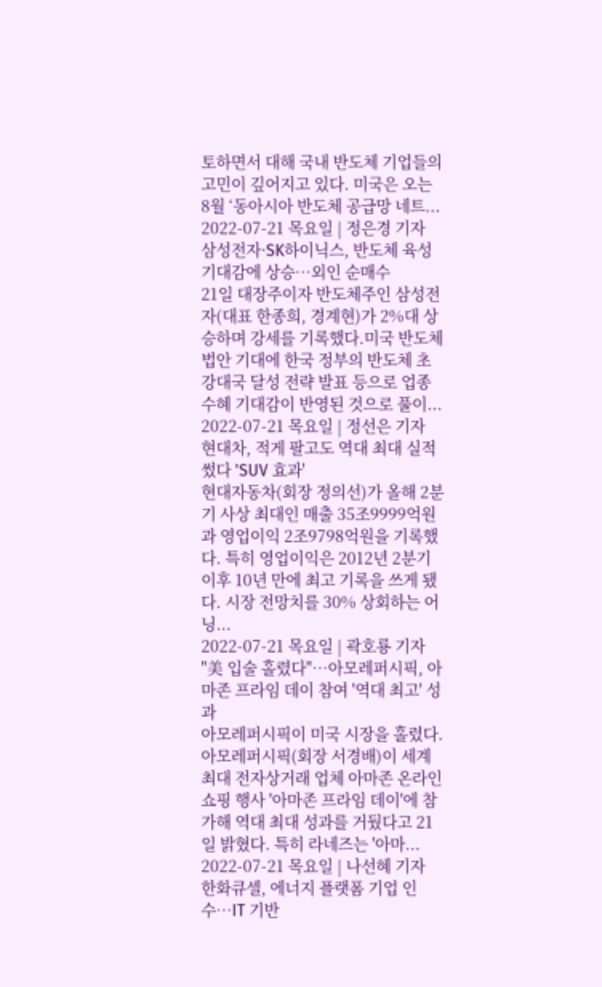토하면서 대해 국내 반도체 기업들의 고민이 깊어지고 있다. 미국은 오는 8월 ‘동아시아 반도체 공급망 네트...
2022-07-21 목요일 | 정은경 기자
삼성전자·SK하이닉스, 반도체 육성 기대감에 상승…외인 순매수
21일 대장주이자 반도체주인 삼성전자(대표 한종희, 경계현)가 2%대 상승하며 강세를 기록했다.미국 반도체 법안 기대에 한국 정부의 반도체 초강대국 달성 전략 발표 등으로 업종 수혜 기대감이 반영된 것으로 풀이...
2022-07-21 목요일 | 정선은 기자
현대차, 적게 팔고도 역대 최대 실적 썼다 'SUV 효과'
현대자동차(회장 정의선)가 올해 2분기 사상 최대인 매출 35조9999억원과 영업이익 2조9798억원을 기록했다. 특히 영업이익은 2012년 2분기 이후 10년 만에 최고 기록을 쓰게 됐다. 시장 전망치를 30% 상회하는 어닝...
2022-07-21 목요일 | 곽호룡 기자
"美 입술 홀렸다"…아모레퍼시픽, 아마존 프라임 데이 참여 '역대 최고' 성과
아모레퍼시픽이 미국 시장을 홀렸다.아모레퍼시픽(회장 서경배)이 세계 최대 전자상거래 업체 아마존 온라인 쇼핑 행사 '아마존 프라임 데이'에 참가해 역대 최대 성과를 거뒀다고 21일 밝혔다. 특히 라네즈는 '아마...
2022-07-21 목요일 | 나선혜 기자
한화큐셀, 에너지 플랫폼 기업 인수…IT 기반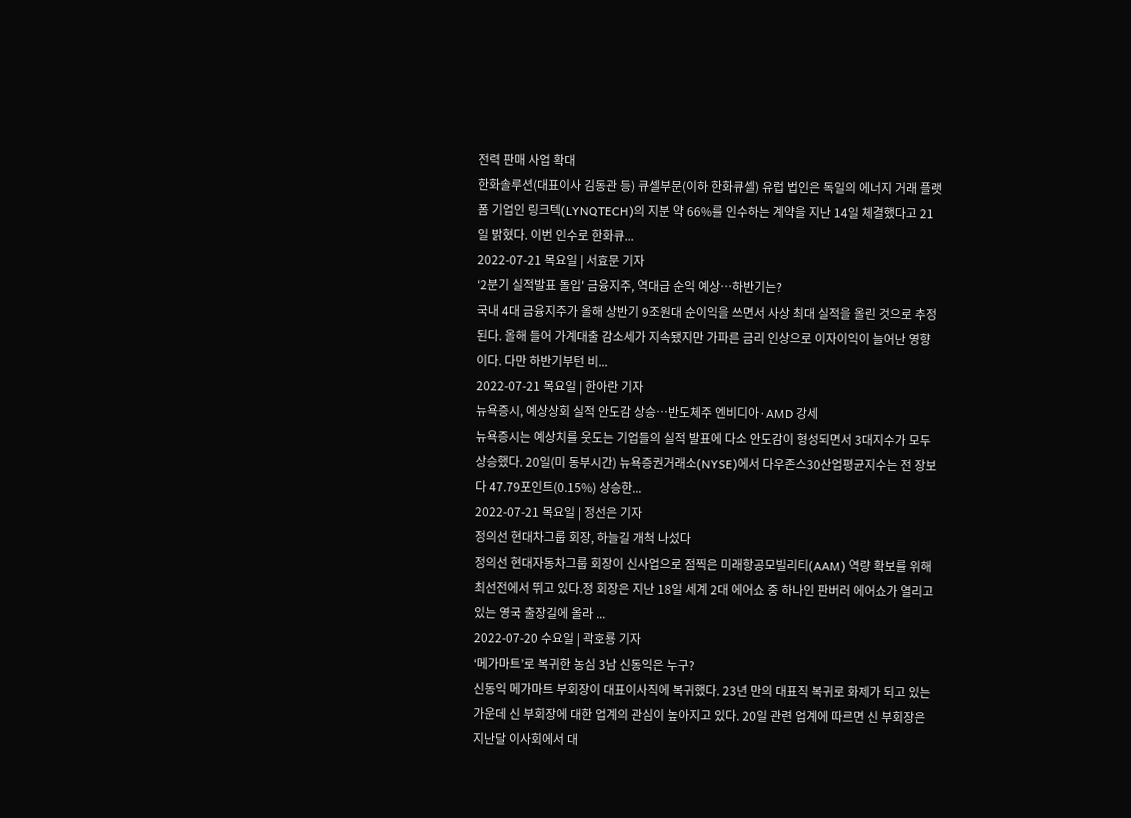전력 판매 사업 확대
한화솔루션(대표이사 김동관 등) 큐셀부문(이하 한화큐셀) 유럽 법인은 독일의 에너지 거래 플랫폼 기업인 링크텍(LYNQTECH)의 지분 약 66%를 인수하는 계약을 지난 14일 체결했다고 21일 밝혔다. 이번 인수로 한화큐...
2022-07-21 목요일 | 서효문 기자
‘2분기 실적발표 돌입' 금융지주, 역대급 순익 예상…하반기는?
국내 4대 금융지주가 올해 상반기 9조원대 순이익을 쓰면서 사상 최대 실적을 올린 것으로 추정된다. 올해 들어 가계대출 감소세가 지속됐지만 가파른 금리 인상으로 이자이익이 늘어난 영향이다. 다만 하반기부턴 비...
2022-07-21 목요일 | 한아란 기자
뉴욕증시, 예상상회 실적 안도감 상승…반도체주 엔비디아·AMD 강세
뉴욕증시는 예상치를 웃도는 기업들의 실적 발표에 다소 안도감이 형성되면서 3대지수가 모두 상승했다. 20일(미 동부시간) 뉴욕증권거래소(NYSE)에서 다우존스30산업평균지수는 전 장보다 47.79포인트(0.15%) 상승한...
2022-07-21 목요일 | 정선은 기자
정의선 현대차그룹 회장, 하늘길 개척 나섰다
정의선 현대자동차그룹 회장이 신사업으로 점찍은 미래항공모빌리티(AAM) 역량 확보를 위해 최선전에서 뛰고 있다.정 회장은 지난 18일 세계 2대 에어쇼 중 하나인 판버러 에어쇼가 열리고 있는 영국 출장길에 올라 ...
2022-07-20 수요일 | 곽호룡 기자
‘메가마트’로 복귀한 농심 3남 신동익은 누구?
신동익 메가마트 부회장이 대표이사직에 복귀했다. 23년 만의 대표직 복귀로 화제가 되고 있는 가운데 신 부회장에 대한 업계의 관심이 높아지고 있다. 20일 관련 업계에 따르면 신 부회장은 지난달 이사회에서 대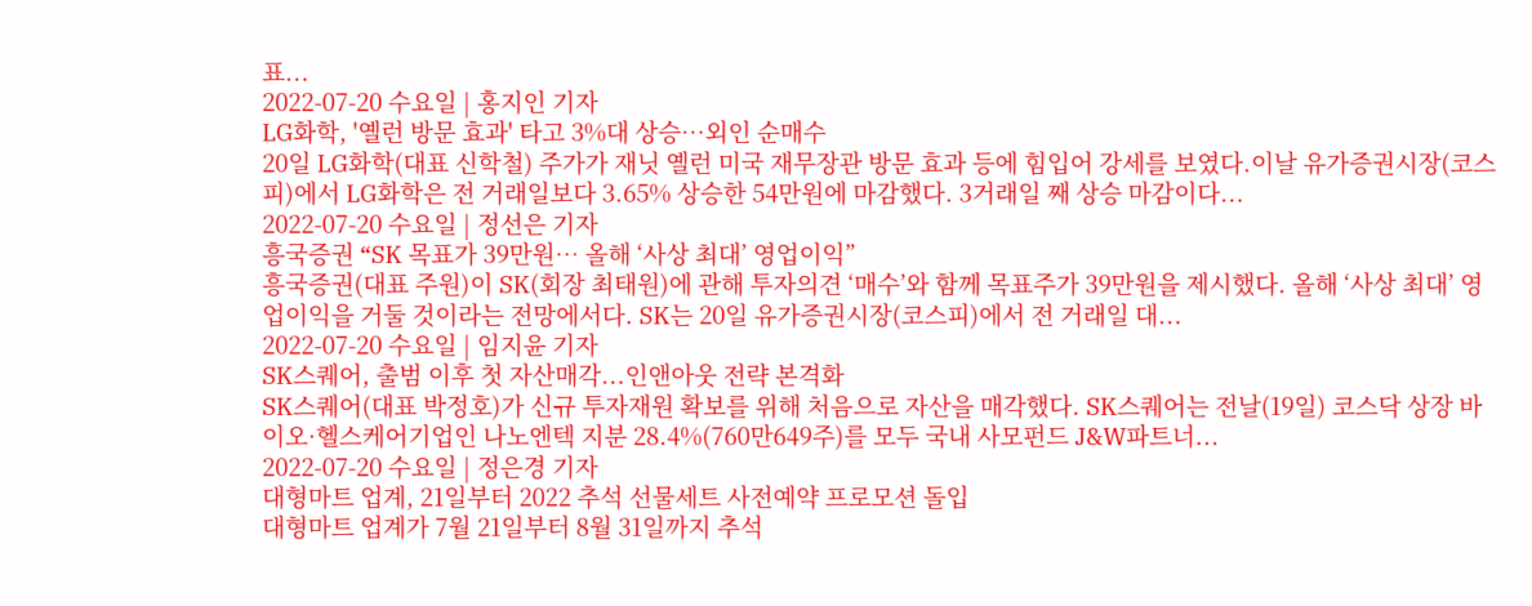표...
2022-07-20 수요일 | 홍지인 기자
LG화학, '옐런 방문 효과' 타고 3%대 상승…외인 순매수
20일 LG화학(대표 신학철) 주가가 재닛 옐런 미국 재무장관 방문 효과 등에 힘입어 강세를 보였다.이날 유가증권시장(코스피)에서 LG화학은 전 거래일보다 3.65% 상승한 54만원에 마감했다. 3거래일 째 상승 마감이다...
2022-07-20 수요일 | 정선은 기자
흥국증권 “SK 목표가 39만원… 올해 ‘사상 최대’ 영업이익”
흥국증권(대표 주원)이 SK(회장 최태원)에 관해 투자의견 ‘매수’와 함께 목표주가 39만원을 제시했다. 올해 ‘사상 최대’ 영업이익을 거둘 것이라는 전망에서다. SK는 20일 유가증권시장(코스피)에서 전 거래일 대...
2022-07-20 수요일 | 임지윤 기자
SK스퀘어, 출범 이후 첫 자산매각...인앤아웃 전략 본격화
SK스퀘어(대표 박정호)가 신규 투자재원 확보를 위해 처음으로 자산을 매각했다. SK스퀘어는 전날(19일) 코스닥 상장 바이오·헬스케어기업인 나노엔텍 지분 28.4%(760만649주)를 모두 국내 사모펀드 J&W파트너...
2022-07-20 수요일 | 정은경 기자
대형마트 업계, 21일부터 2022 추석 선물세트 사전예약 프로모션 돌입
대형마트 업계가 7월 21일부터 8월 31일까지 추석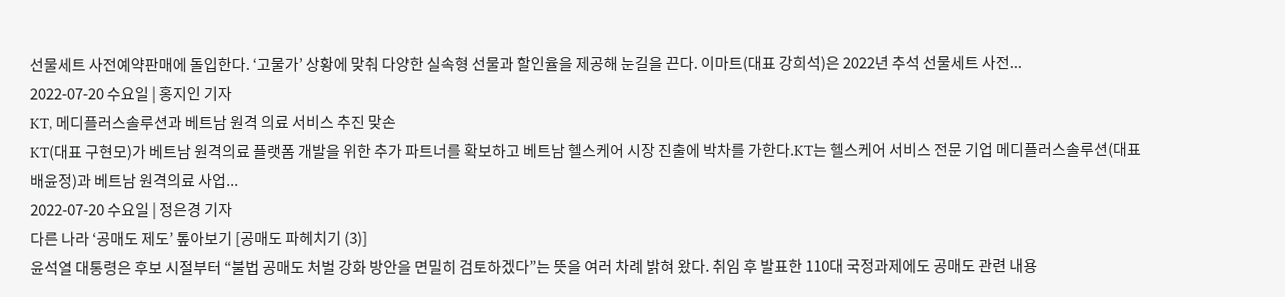선물세트 사전예약판매에 돌입한다. ‘고물가’ 상황에 맞춰 다양한 실속형 선물과 할인율을 제공해 눈길을 끈다. 이마트(대표 강희석)은 2022년 추석 선물세트 사전...
2022-07-20 수요일 | 홍지인 기자
KT, 메디플러스솔루션과 베트남 원격 의료 서비스 추진 맞손
KT(대표 구현모)가 베트남 원격의료 플랫폼 개발을 위한 추가 파트너를 확보하고 베트남 헬스케어 시장 진출에 박차를 가한다.KT는 헬스케어 서비스 전문 기업 메디플러스솔루션(대표 배윤정)과 베트남 원격의료 사업...
2022-07-20 수요일 | 정은경 기자
다른 나라 ‘공매도 제도’ 톺아보기 [공매도 파헤치기 (3)]
윤석열 대통령은 후보 시절부터 “불법 공매도 처벌 강화 방안을 면밀히 검토하겠다”는 뜻을 여러 차례 밝혀 왔다. 취임 후 발표한 110대 국정과제에도 공매도 관련 내용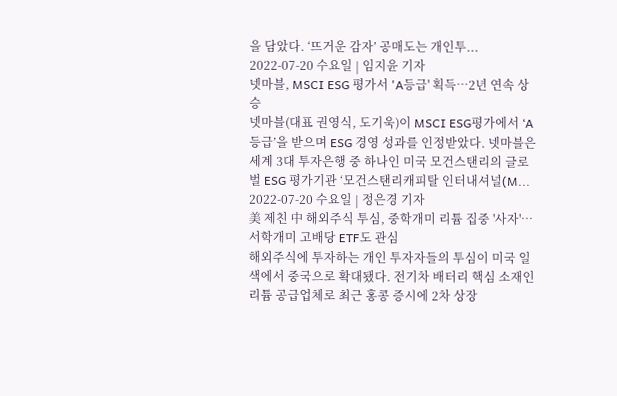을 담았다. ‘뜨거운 감자’ 공매도는 개인투...
2022-07-20 수요일 | 임지윤 기자
넷마블, MSCI ESG 평가서 'A등급' 획득…2년 연속 상승
넷마블(대표 권영식, 도기욱)이 MSCI ESG평가에서 ‘A등급’을 받으며 ESG 경영 성과를 인정받았다. 넷마블은 세계 3대 투자은행 중 하나인 미국 모건스탠리의 글로벌 ESG 평가기관 ‘모건스탠리캐피탈 인터내셔널(M...
2022-07-20 수요일 | 정은경 기자
美 제친 中 해외주식 투심, 중학개미 리튬 집중 '사자'…서학개미 고배당 ETF도 관심
해외주식에 투자하는 개인 투자자들의 투심이 미국 일색에서 중국으로 확대됐다. 전기차 배터리 핵심 소재인 리튬 공급업체로 최근 홍콩 증시에 2차 상장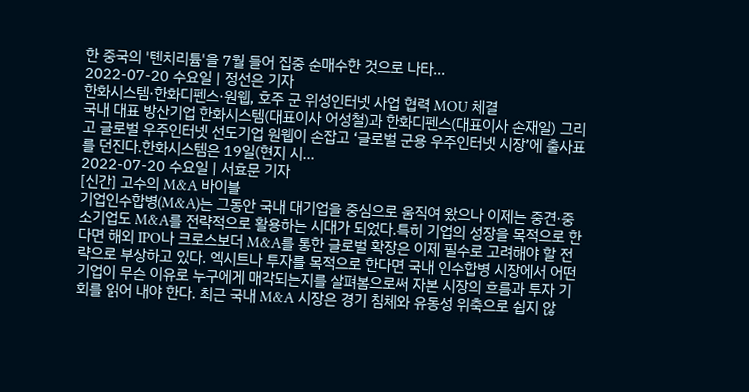한 중국의 '톈치리튬'을 7월 들어 집중 순매수한 것으로 나타...
2022-07-20 수요일 | 정선은 기자
한화시스템·한화디펜스·원웹, 호주 군 위성인터넷 사업 협력 MOU 체결
국내 대표 방산기업 한화시스템(대표이사 어성철)과 한화디펜스(대표이사 손재일) 그리고 글로벌 우주인터넷 선도기업 원웹이 손잡고 ‘글로벌 군용 우주인터넷 시장’에 출사표를 던진다.한화시스템은 19일(현지 시...
2022-07-20 수요일 | 서효문 기자
[신간] 고수의 M&A 바이블
기업인수합병(M&A)는 그동안 국내 대기업을 중심으로 움직여 왔으나 이제는 중견·중소기업도 M&A를 전략적으로 활용하는 시대가 되었다.특히 기업의 성장을 목적으로 한다면 해외 IPO나 크로스보더 M&A를 통한 글로벌 확장은 이제 필수로 고려해야 할 전략으로 부상하고 있다. 엑시트나 투자를 목적으로 한다면 국내 인수합병 시장에서 어떤 기업이 무슨 이유로 누구에게 매각되는지를 살펴봄으로써 자본 시장의 흐름과 투자 기회를 읽어 내야 한다. 최근 국내 M&A 시장은 경기 침체와 유동성 위축으로 쉽지 않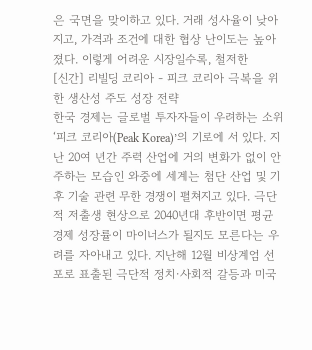은 국면을 맞이하고 있다. 거래 성사율이 낮아지고, 가격과 조건에 대한 협상 난이도는 높아졌다. 이렇게 어려운 시장일수록, 철저한
[신간] 리빌딩 코리아 - 피크 코리아 극복을 위한 생산성 주도 성장 전략
한국 경제는 글로벌 투자자들이 우려하는 소위 ‘피크 코리아(Peak Korea)’의 기로에 서 있다. 지난 20여 년간 주력 산업에 거의 변화가 없이 안주하는 모습인 와중에 세계는 첨단 산업 및 기후 기술 관련 무한 경쟁이 펼쳐지고 있다. 극단적 저출생 현상으로 2040년대 후반이면 평균 경제 성장률이 마이너스가 될지도 모른다는 우려를 자아내고 있다. 지난해 12월 비상계엄 선포로 표출된 극단적 정치·사회적 갈등과 미국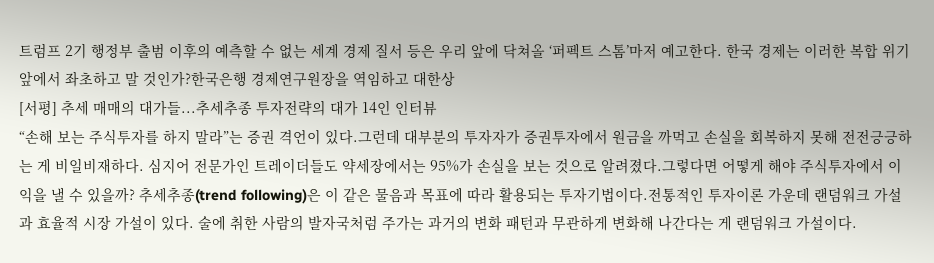트럼프 2기 행정부 출범 이후의 예측할 수 없는 세계 경제 질서 등은 우리 앞에 닥쳐올 ‘퍼펙트 스톰’마저 예고한다. 한국 경제는 이러한 복합 위기 앞에서 좌초하고 말 것인가?한국은행 경제연구원장을 역임하고 대한상
[서평] 추세 매매의 대가들...추세추종 투자전략의 대가 14인 인터뷰
“손해 보는 주식투자를 하지 말라”는 증권 격언이 있다.그런데 대부분의 투자자가 증권투자에서 원금을 까먹고 손실을 회복하지 못해 전전긍긍하는 게 비일비재하다. 심지어 전문가인 트레이더들도 약세장에서는 95%가 손실을 보는 것으로 알려졌다.그렇다면 어떻게 해야 주식투자에서 이익을 낼 수 있을까? 추세추종(trend following)은 이 같은 물음과 목표에 따라 활용되는 투자기법이다.전통적인 투자이론 가운데 랜덤워크 가설과 효율적 시장 가설이 있다. 술에 취한 사람의 발자국처럼 주가는 과거의 변화 패턴과 무관하게 변화해 나간다는 게 랜덤워크 가설이다.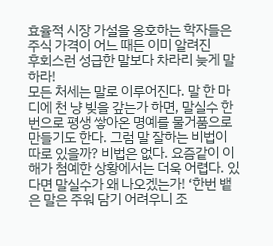효율적 시장 가설을 옹호하는 학자들은 주식 가격이 어느 때든 이미 알려진
후회스런 성급한 말보다 차라리 늦게 말하라!
모든 처세는 말로 이루어진다. 말 한 마디에 천 냥 빚을 갚는가 하면, 말실수 한 번으로 평생 쌓아온 명예를 물거품으로 만들기도 한다. 그럼 말 잘하는 비법이 따로 있을까? 비법은 없다. 요즘같이 이해가 첨예한 상황에서는 더욱 어렵다. 있다면 말실수가 왜 나오겠는가! ‘한번 뱉은 말은 주워 담기 어려우니 조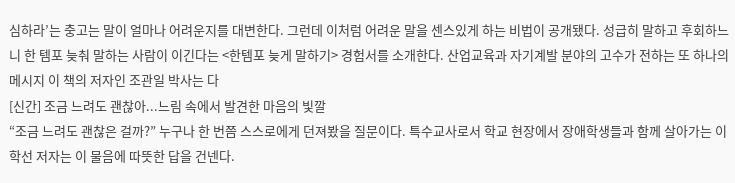심하라’는 충고는 말이 얼마나 어려운지를 대변한다. 그런데 이처럼 어려운 말을 센스있게 하는 비법이 공개됐다. 성급히 말하고 후회하느니 한 템포 늦춰 말하는 사람이 이긴다는 <한템포 늦게 말하기> 경험서를 소개한다. 산업교육과 자기계발 분야의 고수가 전하는 또 하나의 메시지 이 책의 저자인 조관일 박사는 다
[신간] 조금 느려도 괜찮아...느림 속에서 발견한 마음의 빛깔
“조금 느려도 괜찮은 걸까?” 누구나 한 번쯤 스스로에게 던져봤을 질문이다. 특수교사로서 학교 현장에서 장애학생들과 함께 살아가는 이학선 저자는 이 물음에 따뜻한 답을 건넨다.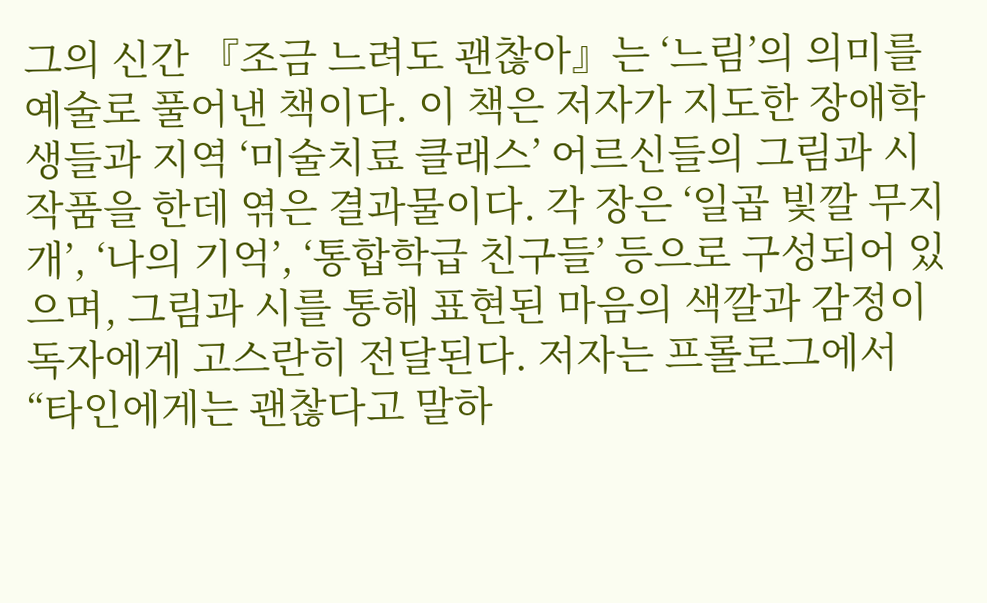그의 신간 『조금 느려도 괜찮아』는 ‘느림’의 의미를 예술로 풀어낸 책이다. 이 책은 저자가 지도한 장애학생들과 지역 ‘미술치료 클래스’ 어르신들의 그림과 시 작품을 한데 엮은 결과물이다. 각 장은 ‘일곱 빛깔 무지개’, ‘나의 기억’, ‘통합학급 친구들’ 등으로 구성되어 있으며, 그림과 시를 통해 표현된 마음의 색깔과 감정이 독자에게 고스란히 전달된다. 저자는 프롤로그에서 “타인에게는 괜찮다고 말하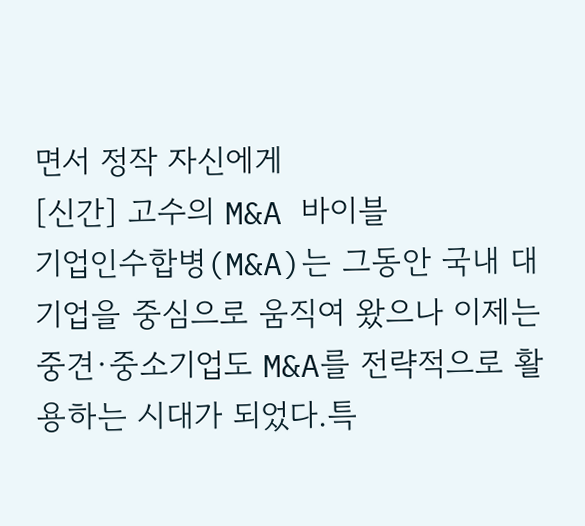면서 정작 자신에게
[신간] 고수의 M&A 바이블
기업인수합병(M&A)는 그동안 국내 대기업을 중심으로 움직여 왔으나 이제는 중견·중소기업도 M&A를 전략적으로 활용하는 시대가 되었다.특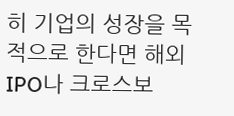히 기업의 성장을 목적으로 한다면 해외 IPO나 크로스보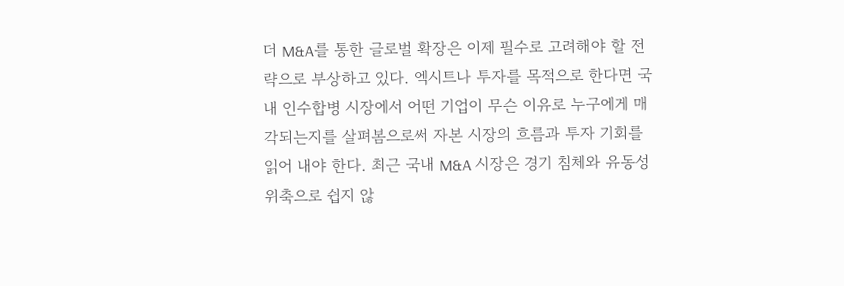더 M&A를 통한 글로벌 확장은 이제 필수로 고려해야 할 전략으로 부상하고 있다. 엑시트나 투자를 목적으로 한다면 국내 인수합병 시장에서 어떤 기업이 무슨 이유로 누구에게 매각되는지를 살펴봄으로써 자본 시장의 흐름과 투자 기회를 읽어 내야 한다. 최근 국내 M&A 시장은 경기 침체와 유동성 위축으로 쉽지 않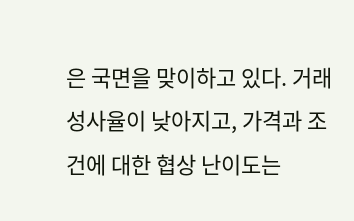은 국면을 맞이하고 있다. 거래 성사율이 낮아지고, 가격과 조건에 대한 협상 난이도는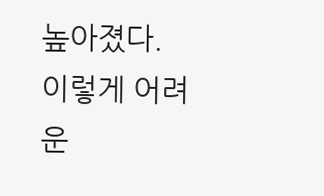높아졌다. 이렇게 어려운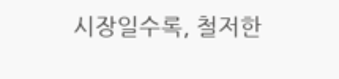시장일수록, 철저한